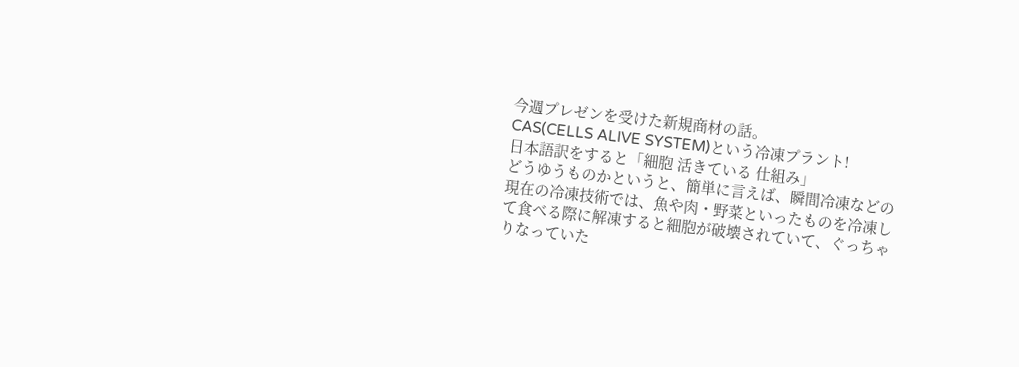今週プレゼンを受けた新規商材の話。
CAS(CELLS ALIVE SYSTEM)という冷凍プラント!
日本語訳をすると「細胞 活きている 仕組み」
どうゆうものかというと、簡単に言えば、瞬間冷凍などの現在の冷凍技術では、魚や肉・野菜といったものを冷凍して食べる際に解凍すると細胞が破壊されていて、ぐっちゃりなっていた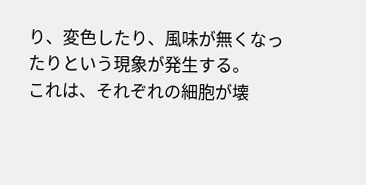り、変色したり、風味が無くなったりという現象が発生する。
これは、それぞれの細胞が壊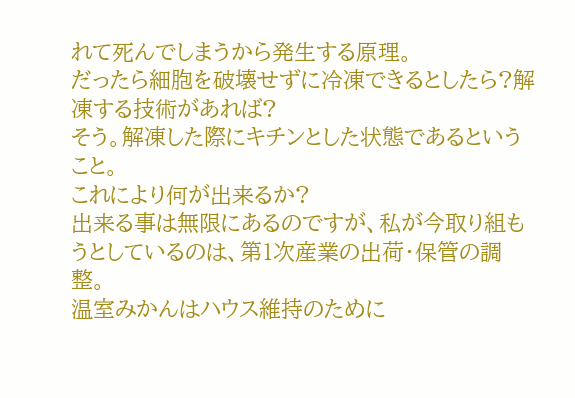れて死んでしまうから発生する原理。
だったら細胞を破壊せずに冷凍できるとしたら?解凍する技術があれば?
そう。解凍した際にキチンとした状態であるということ。
これにより何が出来るか?
出来る事は無限にあるのですが、私が今取り組もうとしているのは、第1次産業の出荷・保管の調整。
温室みかんはハウス維持のために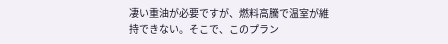凄い重油が必要ですが、燃料高騰で温室が維持できない。そこで、このプラン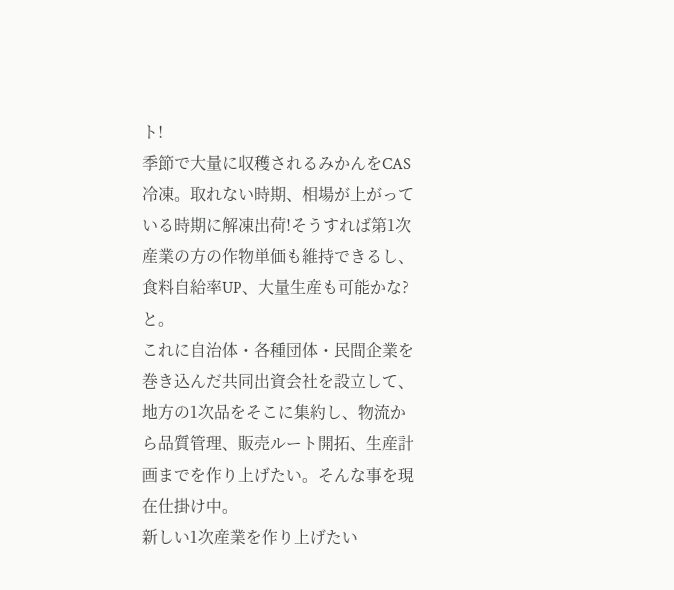ト!
季節で大量に収穫されるみかんをCAS冷凍。取れない時期、相場が上がっている時期に解凍出荷!そうすれば第1次産業の方の作物単価も維持できるし、食料自給率UP、大量生産も可能かな?と。
これに自治体・各種団体・民間企業を巻き込んだ共同出資会社を設立して、地方の1次品をそこに集約し、物流から品質管理、販売ルート開拓、生産計画までを作り上げたい。そんな事を現在仕掛け中。
新しい1次産業を作り上げたい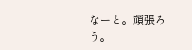なーと。頑張ろう。